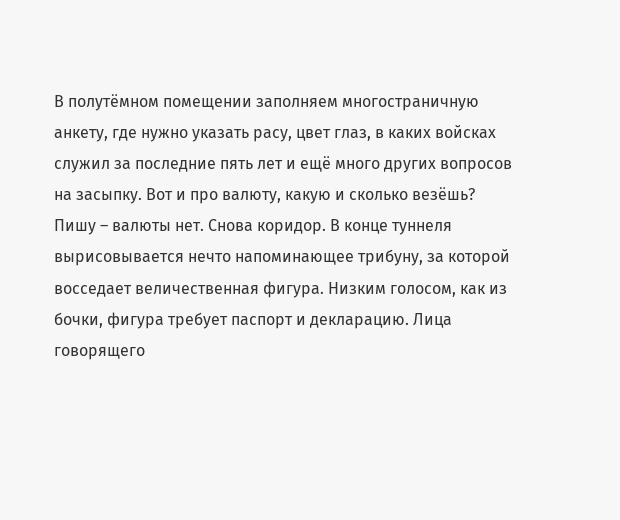В полутёмном помещении заполняем многостраничную анкету, где нужно указать расу, цвет глаз, в каких войсках служил за последние пять лет и ещё много других вопросов на засыпку. Вот и про валюту, какую и сколько везёшь? Пишу – валюты нет. Снова коридор. В конце туннеля вырисовывается нечто напоминающее трибуну, за которой восседает величественная фигура. Низким голосом, как из бочки, фигура требует паспорт и декларацию. Лица говорящего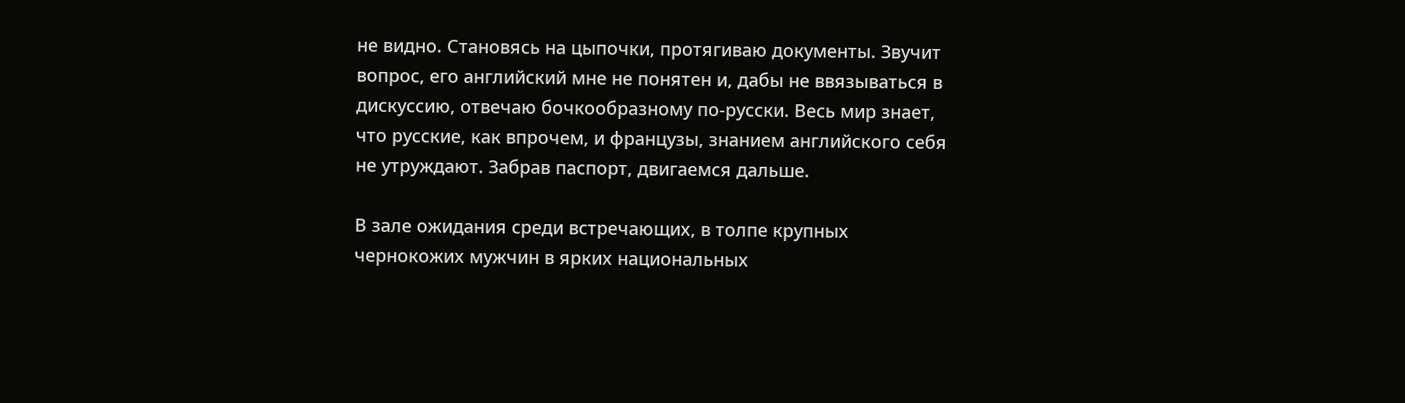не видно. Становясь на цыпочки, протягиваю документы. Звучит вопрос, его английский мне не понятен и, дабы не ввязываться в дискуссию, отвечаю бочкообразному по-русски. Весь мир знает, что русские, как впрочем, и французы, знанием английского себя не утруждают. Забрав паспорт, двигаемся дальше.

В зале ожидания среди встречающих, в толпе крупных чернокожих мужчин в ярких национальных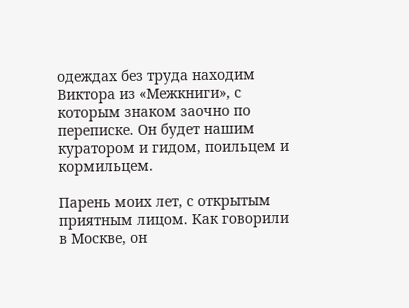одеждах без труда находим Виктора из «Межкниги», с которым знаком заочно по переписке. Он будет нашим куратором и гидом, поильцем и кормильцем.

Парень моих лет, с открытым приятным лицом. Как говорили в Москве, он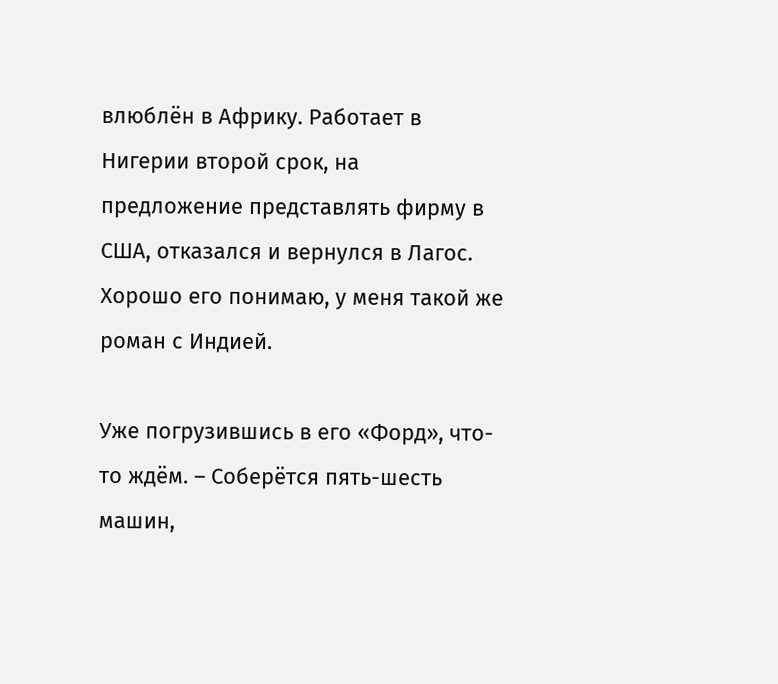влюблён в Африку. Работает в Нигерии второй срок, на предложение представлять фирму в США, отказался и вернулся в Лагос. Хорошо его понимаю, у меня такой же роман с Индией.

Уже погрузившись в его «Форд», что-то ждём. – Соберётся пять-шесть машин,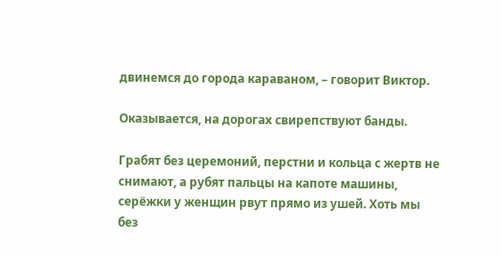двинемся до города караваном, – говорит Виктор.

Оказывается, на дорогах свирепствуют банды.

Грабят без церемоний, перстни и кольца с жертв не снимают, а рубят пальцы на капоте машины, серёжки у женщин рвут прямо из ушей. Хоть мы без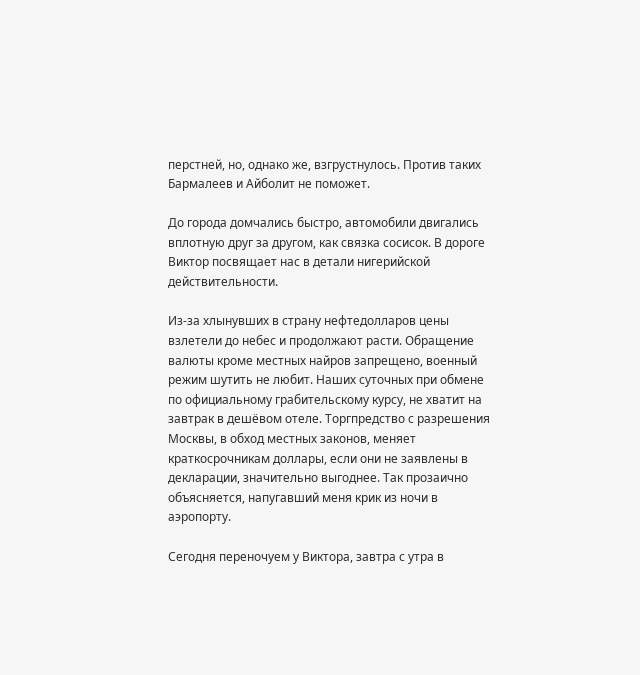перстней, но, однако же, взгрустнулось. Против таких Бармалеев и Айболит не поможет.

До города домчались быстро, автомобили двигались вплотную друг за другом, как связка сосисок. В дороге Виктор посвящает нас в детали нигерийской действительности.

Из-за хлынувших в страну нефтедолларов цены взлетели до небес и продолжают расти. Обращение валюты кроме местных найров запрещено, военный режим шутить не любит. Наших суточных при обмене по официальному грабительскому курсу, не хватит на завтрак в дешёвом отеле. Торгпредство с разрешения Москвы, в обход местных законов, меняет краткосрочникам доллары, если они не заявлены в декларации, значительно выгоднее. Так прозаично объясняется, напугавший меня крик из ночи в аэропорту.

Сегодня переночуем у Виктора, завтра с утра в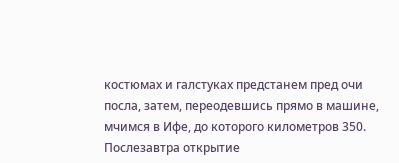костюмах и галстуках предстанем пред очи посла, затем, переодевшись прямо в машине, мчимся в Ифе, до которого километров 350. Послезавтра открытие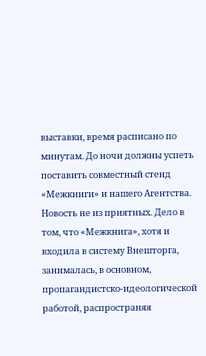выставки, время расписано по минутам. До ночи должны успеть поставить совместный стенд «Межкниги» и нашего Агентства. Новость не из приятных. Дело в том, что «Межкнига», хотя и входила в систему Внешторга, занималась, в основном, пропагандистско-идеологической работой, распространяя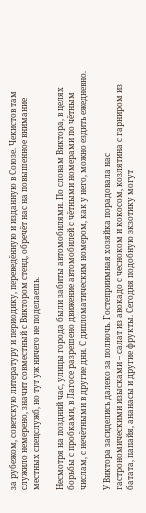за рубежом, советскую литературу и периодику, переведённую и изданную в Союзе. Чекистов там служило немерено, значит совместный с Виктором стенд, обречёт нас на повышенное внимание местных спецслужб, но тут уж ничего не поделаешь.

Несмотря на поздний час, улицы города были забиты автомобилями. По словам Виктора, в целях борьбы с пробками, в Лагосе разрешено движение автомобилей с чётными номерами по чётным числам, с нечётными в другие дни. С дипломатическим номером, как у него, можно ездить ежедневно.

У Виктора засиделись далеко за полночь. Гостеприимная хозяйка порадовала нас гастрономическими изысками – салат из авокадо с чесноком и кокосом, козлятина с гарниром из батата, папайя, ананасы и другие фрукты. Сегодня подобную экзотику могут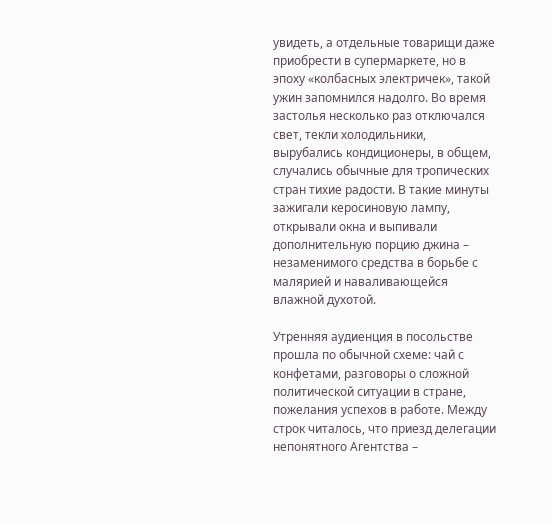увидеть, а отдельные товарищи даже приобрести в супермаркете, но в эпоху «колбасных электричек», такой ужин запомнился надолго. Во время застолья несколько раз отключался свет, текли холодильники, вырубались кондиционеры, в общем, случались обычные для тропических стран тихие радости. В такие минуты зажигали керосиновую лампу, открывали окна и выпивали дополнительную порцию джина – незаменимого средства в борьбе с малярией и наваливающейся влажной духотой.

Утренняя аудиенция в посольстве прошла по обычной схеме: чай с конфетами, разговоры о сложной политической ситуации в стране, пожелания успехов в работе. Между строк читалось, что приезд делегации непонятного Агентства –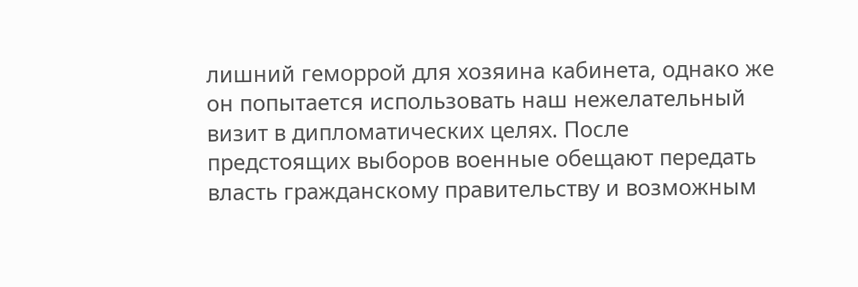лишний геморрой для хозяина кабинета, однако же он попытается использовать наш нежелательный визит в дипломатических целях. После предстоящих выборов военные обещают передать власть гражданскому правительству и возможным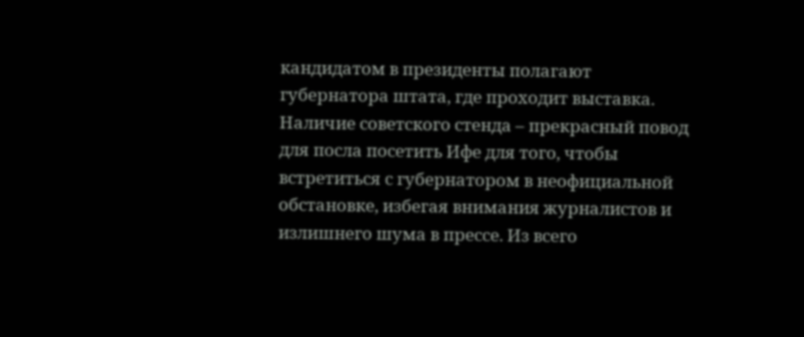кандидатом в президенты полагают губернатора штата, где проходит выставка. Наличие советского стенда – прекрасный повод для посла посетить Ифе для того, чтобы встретиться с губернатором в неофициальной обстановке, избегая внимания журналистов и излишнего шума в прессе. Из всего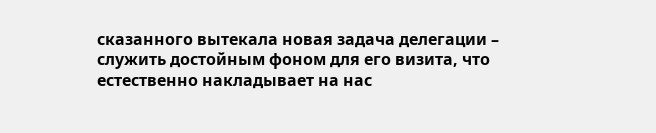сказанного вытекала новая задача делегации – служить достойным фоном для его визита, что естественно накладывает на нас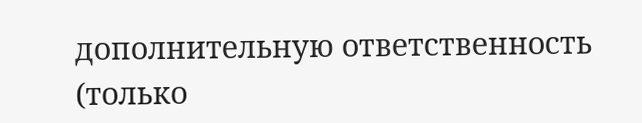дополнительную ответственность (только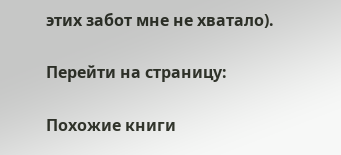этих забот мне не хватало).

Перейти на страницу:

Похожие книги